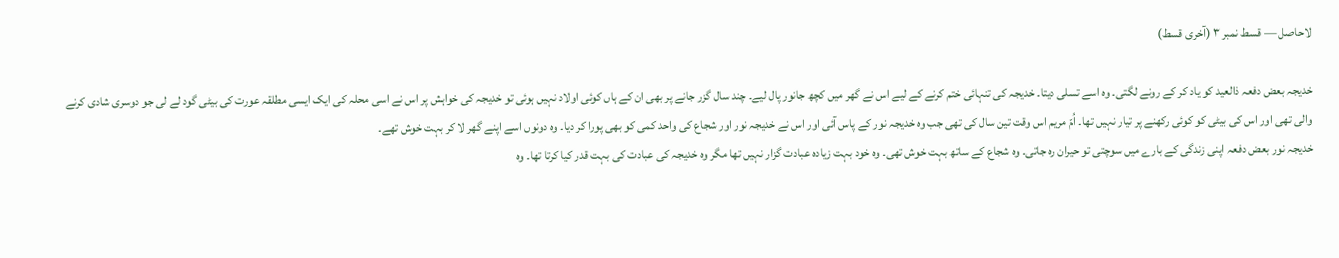لاحاصل — قسط نمبر ۳ (آخری قسط)

خدیجہ بعض دفعہ ذالعید کو یاد کر کے رونے لگتی۔ وہ اسے تسلی دیتا۔ خدیجہ کی تنہائی ختم کرنے کے لیے اس نے گھر میں کچھ جانور پال لیے۔ چند سال گزر جانے پر بھی ان کے ہاں کوئی اولاد نہیں ہوئی تو خدیجہ کی خواہش پر اس نے اسی محلہ کی ایک ایسی مطلقہ عورت کی بیٹی گود لے لی جو دوسری شادی کرنے والی تھی اور اس کی بیٹی کو کوئی رکھنے پر تیار نہیں تھا۔ اُمّ مریم اس وقت تین سال کی تھی جب وہ خدیجہ نور کے پاس آئی اور اس نے خدیجہ نور اور شجاع کی واحد کمی کو بھی پورا کر دیا۔ وہ دونوں اسے اپنے گھر لا کر بہت خوش تھے۔
خدیجہ نور بعض دفعہ اپنی زندگی کے بارے میں سوچتی تو حیران رہ جاتی۔ وہ شجاع کے ساتھ بہت خوش تھی۔ وہ خود بہت زیادہ عبادت گزار نہیں تھا مگر وہ خدیجہ کی عبادت کی بہت قدر کیا کرتا تھا۔ وہ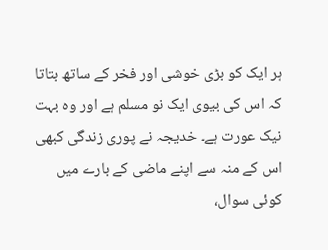ہر ایک کو بڑی خوشی اور فخر کے ساتھ بتاتا کہ اس کی بیوی ایک نو مسلم ہے اور وہ بہت نیک عورت ہے۔ خدیجہ نے پوری زندگی کبھی اس کے منہ سے اپنے ماضی کے بارے میں کوئی سوال،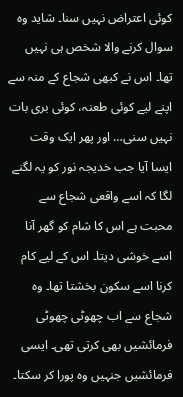کوئی اعتراض نہیں سنا۔ شاید وہ سوال کرنے والا شخص ہی نہیں تھا۔ اس نے کبھی شجاع کے منہ سے اپنے لیے کوئی طعنہ، کوئی بری بات نہیں سنی… اور پھر ایک وقت ایسا آیا جب خدیجہ نور کو یہ لگنے لگا کہ اسے واقعی شجاع سے محبت ہے اس کا شام کو گھر آنا اسے خوشی دیتا۔ اس کے لیے کام کرنا اسے سکون بخشتا تھا۔ وہ شجاع سے اب چھوٹی چھوٹی فرمائشیں بھی کرتی تھی۔ ایسی فرمائشیں جنہیں وہ پورا کر سکتا۔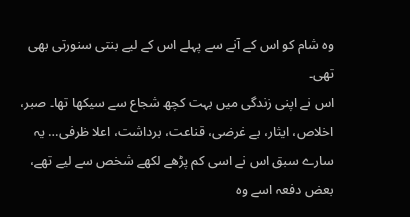وہ شام کو اس کے آنے سے پہلے اس کے لیے بنتی سنورتی بھی تھی۔
اس نے اپنی زندگی میں بہت کچھ شجاع سے سیکھا تھا۔ صبر، اخلاص، ایثار، بے غرضی، قناعت، برداشت، اعلا ظرفی… یہ سارے سبق اس نے اسی کم پڑھے لکھے شخص سے لیے تھے، بعض دفعہ اسے وہ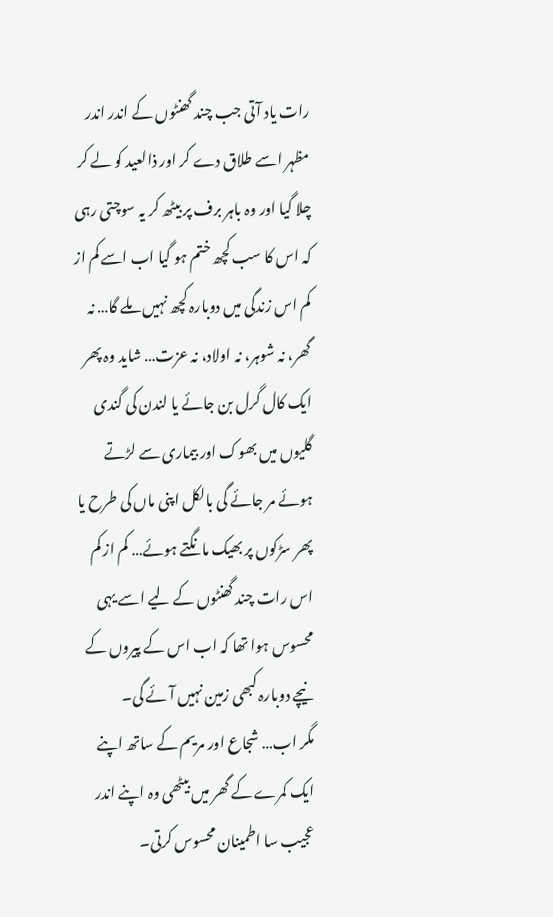رات یاد آتی جب چند گھنٹوں کے اندر اندر مظہر اسے طلاق دے کر اور ذالعید کو لے کر چلا گیا اور وہ باہر برف پر بیٹھ کر یہ سوچتی رہی کہ اس کا سب کچھ ختم ہو گیا اب اسے کم از کم اس زندگی میں دوبارہ کچھ نہیں ملے گا… نہ گھر، نہ شوہر، نہ اولاد، نہ عزت… شاید وہ پھر ایک کال گرل بن جائے یا لندن کی گندی گلیوں میں بھوک اور بیماری سے لڑتے ہوئے مر جائے گی بالکل اپنی ماں کی طرح یا پھر سڑکوں پر بھیک مانگتے ہوئے… کم از کم اس رات چند گھنٹوں کے لیے اسے یہی محسوس ہوا تھا کہ اب اس کے پیروں کے نیچے دوبارہ کبھی زمین نہیں آئے گی۔
مگر اب… شجاع اور مریم کے ساتھ اپنے ایک کمرے کے گھر میں بیٹھی وہ اپنے اندر عجیب سا اطمینان محسوس کرتی۔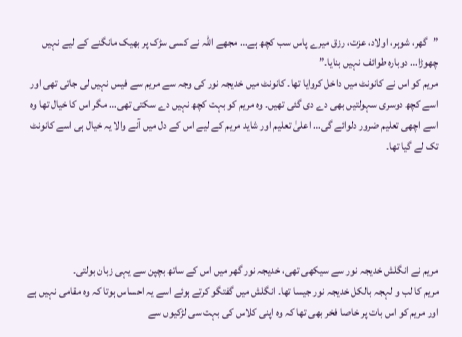”گھر، شوہر، اولاد، عزت، رزق میرے پاس سب کچھ ہے… مجھے اللہ نے کسی سڑک پر بھیک مانگنے کے لیے نہیں چھوڑا… دوبارہ طوائف نہیں بنایا۔”
مریم کو اس نے کانونٹ میں داخل کروایا تھا۔ کانونٹ میں خدیجہ نور کی وجہ سے مریم سے فیس نہیں لی جاتی تھی اور اسے کچھ دوسری سہولتیں بھی دے دی گئی تھیں۔ وہ مریم کو بہت کچھ نہیں دے سکتی تھی… مگر اس کا خیال تھا وہ اسے اچھی تعلیم ضرور دلوائے گی… اعلیٰ تعلیم اور شاید مریم کے لیے اس کے دل میں آنے والا یہ خیال ہی اسے کانونٹ تک لے گیا تھا۔





مریم نے انگلش خدیجہ نور سے سیکھی تھی، خدیجہ نور گھر میں اس کے ساتھ بچپن سے یہی زبان بولتی۔
مریم کا لب و لہجہ بالکل خدیجہ نور جیسا تھا۔ انگلش میں گفتگو کرتے ہوئے اسے یہ احساس ہوتا کہ وہ مقامی نہیں ہے اور مریم کو اس بات پر خاصا فخر بھی تھا کہ وہ اپنی کلاس کی بہت سی لڑکیوں سے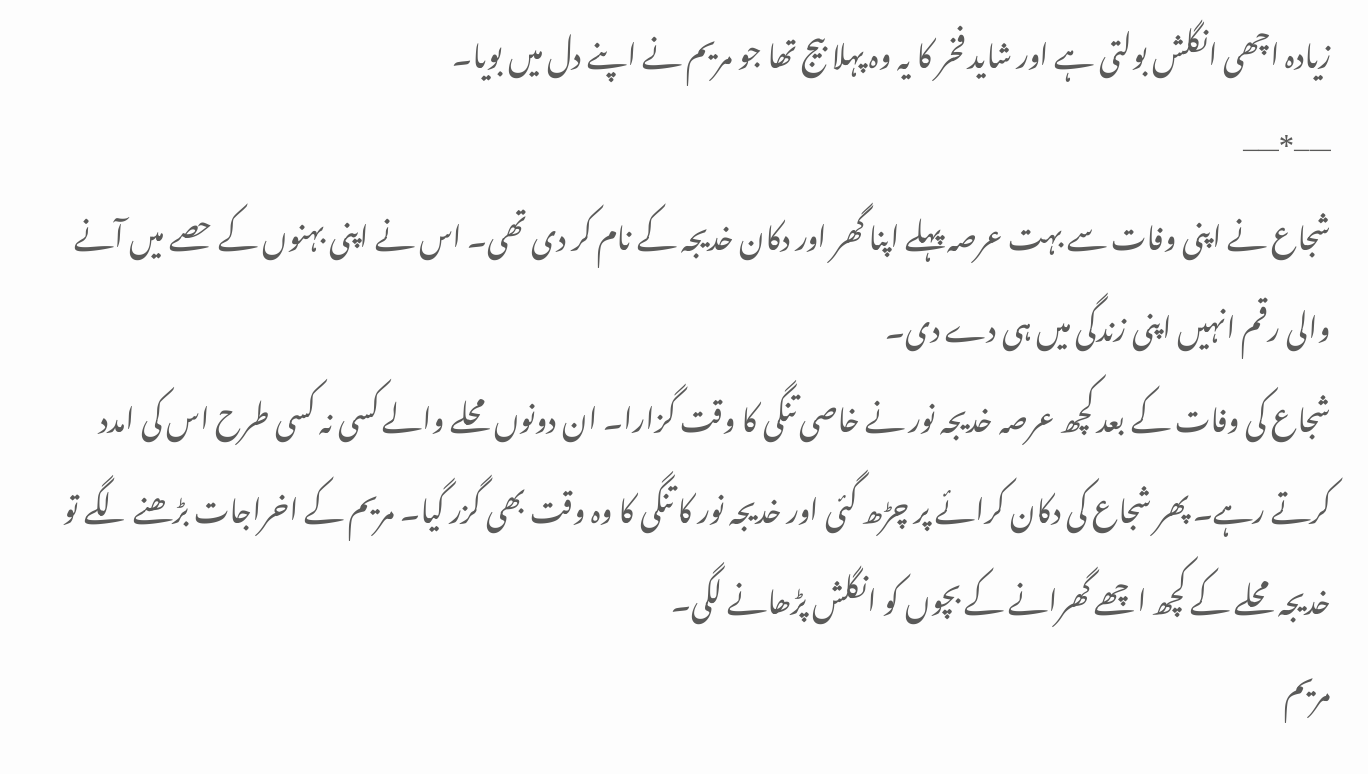زیادہ اچھی انگلش بولتی ہے اور شاید فخر کا یہ وہ پہلا بیج تھا جو مریم نے اپنے دل میں بویا۔
—–*—–
شجاع نے اپنی وفات سے بہت عرصہ پہلے اپنا گھر اور دکان خدیجہ کے نام کر دی تھی۔ اس نے اپنی بہنوں کے حصے میں آنے والی رقم انہیں اپنی زندگی میں ہی دے دی۔
شجاع کی وفات کے بعد کچھ عرصہ خدیجہ نور نے خاصی تنگی کا وقت گزارا۔ ان دونوں محلے والے کسی نہ کسی طرح اس کی امدد کرتے رہے۔ پھر شجاع کی دکان کرائے پر چڑھ گئی اور خدیجہ نور کا تنگی کا وہ وقت بھی گزر گیا۔ مریم کے اخراجات بڑھنے لگے تو خدیجہ محلے کے کچھ اچھے گھرانے کے بچوں کو انگلش پڑھانے لگی۔
مریم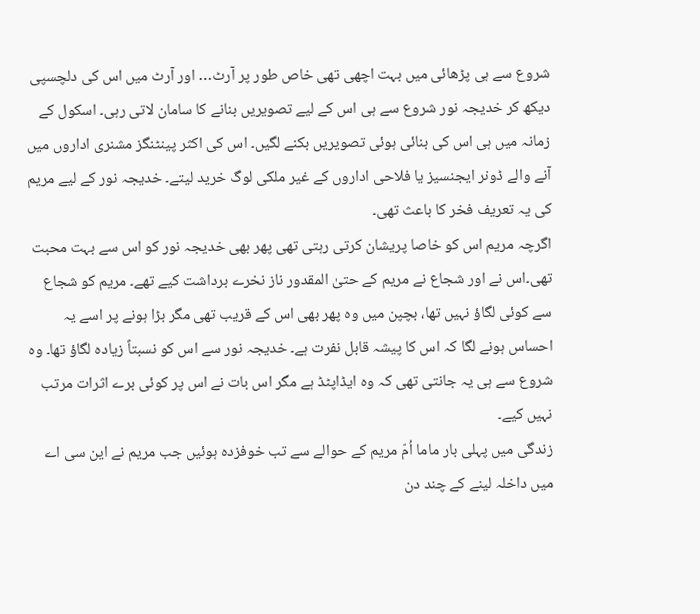شروع سے ہی پڑھائی میں بہت اچھی تھی خاص طور پر آرٹ… اور آرٹ میں اس کی دلچسپی دیکھ کر خدیجہ نور شروع سے ہی اس کے لیے تصویریں بنانے کا سامان لاتی رہی۔ اسکول کے زمانہ میں ہی اس کی بنائی ہوئی تصویریں بکنے لگیں۔ اس کی اکثر پینٹنگز مشنری اداروں میں آنے والے ڈونر ایجنسیز یا فلاحی اداروں کے غیر ملکی لوگ خرید لیتے۔ خدیجہ نور کے لیے مریم کی یہ تعریف فخر کا باعث تھی۔
اگرچہ مریم اس کو خاصا پریشان کرتی رہتی تھی پھر بھی خدیجہ نور کو اس سے بہت محبت تھی۔اس نے اور شجاع نے مریم کے حتیٰ المقدور ناز نخرے برداشت کیے تھے۔ مریم کو شجاع سے کوئی لگاؤ نہیں تھا، بچپن میں وہ پھر بھی اس کے قریب تھی مگر بڑا ہونے پر اسے یہ احساس ہونے لگا کہ اس کا پیشہ قابل نفرت ہے۔ خدیجہ نور سے اس کو نسبتاً زیادہ لگاؤ تھا۔ وہ شروع سے ہی یہ جانتی تھی کہ وہ ایڈاپٹڈ ہے مگر اس بات نے اس پر کوئی برے اثرات مرتب نہیں کیے۔
زندگی میں پہلی بار ماما اُمّ مریم کے حوالے سے تب خوفزدہ ہوئیں جب مریم نے این سی اے میں داخلہ لینے کے چند دن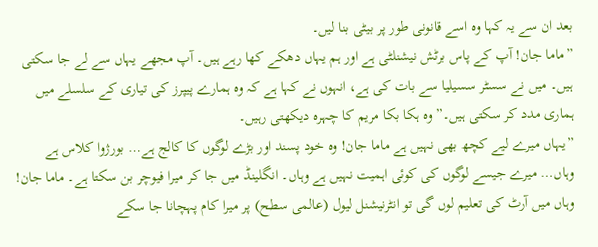بعد ان سے یہ کہا وہ اسے قانونی طور پر بیٹی بنا لیں۔
”ماما جان! آپ کے پاس برٹش نیشنلٹی ہے اور ہم یہاں دھکے کھا رہے ہیں۔ آپ مجھے یہاں سے لے جا سکتی ہیں۔ میں نے سسٹر سسیلیا سے بات کی ہے، انہوں نے کہا ہے کہ وہ ہمارے پیپرز کی تیاری کے سلسلے میں ہماری مدد کر سکتی ہیں۔” وہ ہکا بکا مریم کا چہرہ دیکھتی رہیں۔
”یہاں میرے لیے کچھ بھی نہیں ہے ماما جان! وہ خود پسند اور بڑے لوگوں کا کالج ہے… بورژوا کلاس ہے وہاں… میرے جیسے لوگوں کی کوئی اہمیت نہیں ہے وہاں۔ انگلینڈ میں جا کر میرا فیوچر بن سکتا ہے۔ ماما جان! وہاں میں آرٹ کی تعلیم لوں گی تو انٹرنیشنل لیول (عالمی سطح) پر میرا کام پہچانا جا سکے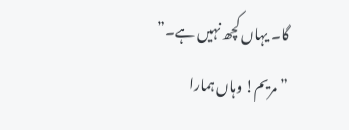گا۔ یہاں کچھ نہیں ہے۔”
”مریم! وہاں ہمارا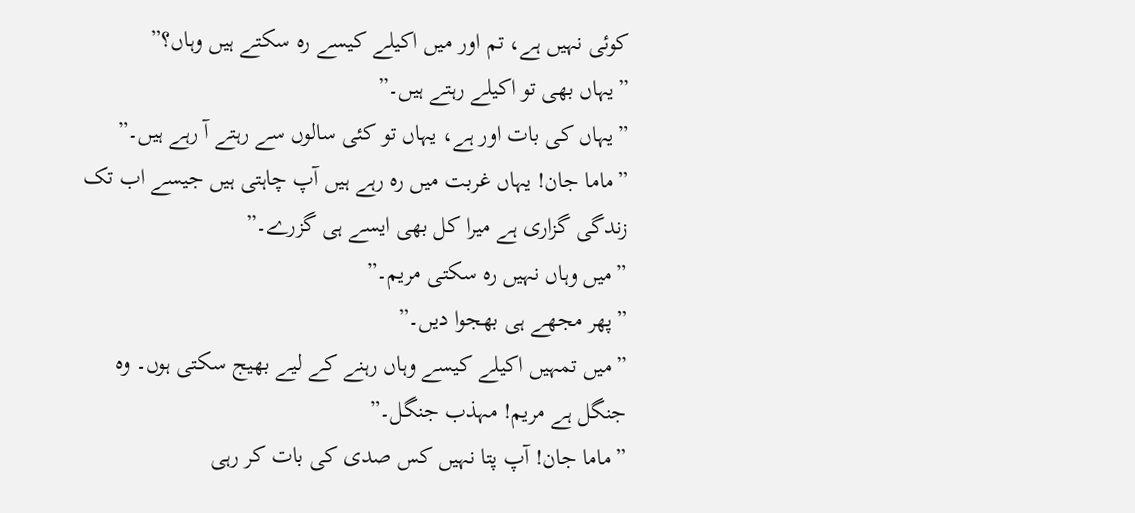کوئی نہیں ہے، تم اور میں اکیلے کیسے رہ سکتے ہیں وہاں؟”
”یہاں بھی تو اکیلے رہتے ہیں۔”
”یہاں کی بات اور ہے، یہاں تو کئی سالوں سے رہتے آ رہے ہیں۔”
”ماما جان! یہاں غربت میں رہ رہے ہیں آپ چاہتی ہیں جیسے اب تک زندگی گزاری ہے میرا کل بھی ایسے ہی گزرے۔”
”میں وہاں نہیں رہ سکتی مریم۔”
”پھر مجھے ہی بھجوا دیں۔”
”میں تمہیں اکیلے کیسے وہاں رہنے کے لیے بھیج سکتی ہوں۔ وہ جنگل ہے مریم! مہذب جنگل۔”
”ماما جان! آپ پتا نہیں کس صدی کی بات کر رہی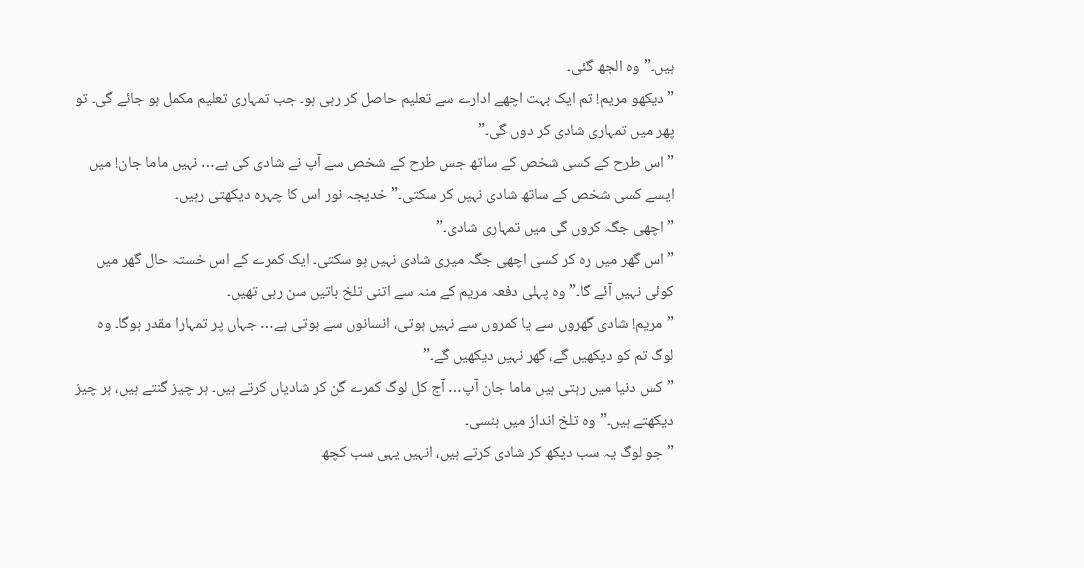ہیں۔” وہ الجھ گئی۔
”دیکھو مریم! تم ایک بہت اچھے ادارے سے تعلیم حاصل کر رہی ہو۔ جب تمہاری تعلیم مکمل ہو جائے گی۔ تو پھر میں تمہاری شادی کر دوں گی۔”
”اس طرح کے کسی شخص کے ساتھ جس طرح کے شخص سے آپ نے شادی کی ہے… نہیں ماما جان! میں ایسے کسی شخص کے ساتھ شادی نہیں کر سکتی۔” خدیجہ نور اس کا چہرہ دیکھتی رہیں۔
”اچھی جگہ کروں گی میں تمہاری شادی۔”
”اس گھر میں رہ کر کسی اچھی جگہ میری شادی نہیں ہو سکتی۔ ایک کمرے کے اس خستہ حال گھر میں کوئی نہیں آئے گا۔” وہ پہلی دفعہ مریم کے منہ سے اتنی تلخ باتیں سن رہی تھیں۔
”مریم! شادی گھروں سے یا کمروں سے نہیں ہوتی، انسانوں سے ہوتی ہے… جہاں پر تمہارا مقدر ہوگا۔ وہ لوگ تم کو دیکھیں گے، گھر نہیں دیکھیں گے۔”
”کس دنیا میں رہتی ہیں ماما جان آپ… آج کل لوگ کمرے گن کر شادیاں کرتے ہیں۔ ہر چیز گنتے ہیں، ہر چیز دیکھتے ہیں۔” وہ تلخ انداز میں ہنسی۔
”جو لوگ یہ سب دیکھ کر شادی کرتے ہیں، انہیں یہی سب کچھ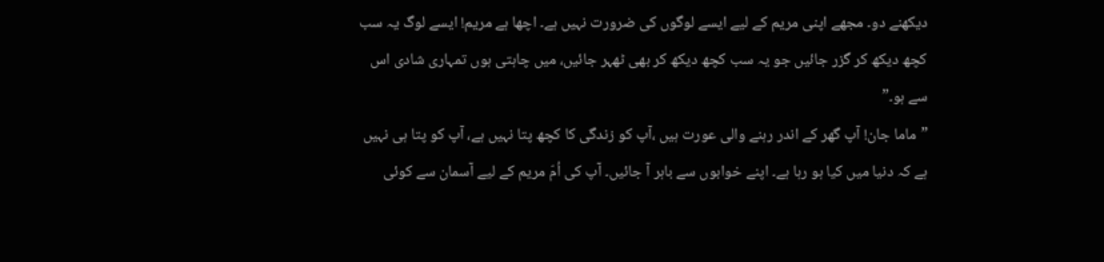دیکھنے دو۔ مجھے اپنی مریم کے لیے ایسے لوگوں کی ضرورت نہیں ہے۔ اچھا ہے مریم! ایسے لوگ یہ سب کچھ دیکھ کر گزر جائیں جو یہ سب کچھ دیکھ کر بھی ٹھہر جائیں، میں چاہتی ہوں تمہاری شادی اس سے ہو۔”
”ماما جان! آپ گھر کے اندر رہنے والی عورت ہیں ،آپ کو زندگی کا کچھ پتا نہیں ہے، آپ کو پتا ہی نہیں ہے کہ دنیا میں کیا ہو رہا ہے۔ اپنے خوابوں سے باہر آ جائیں۔ آپ کی اُمّ مریم کے لیے آسمان سے کوئی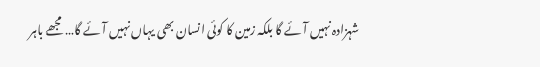شہزادہ نہیں آئے گا بلکہ زمین کا کوئی انسان بھی یہاں نہیں آئے گا… مجھے باہر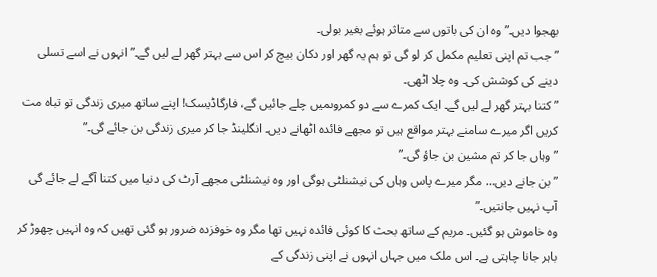بھجوا دیں۔” وہ ان کی باتوں سے متاثر ہوئے بغیر بولی۔
”جب تم اپنی تعلیم مکمل کر لو گی تو ہم یہ گھر اور دکان بیچ کر اس سے بہتر گھر لے لیں گے۔” انہوں نے اسے تسلی دینے کی کوشش کی۔ وہ چلا اٹھی۔
”کتنا بہتر گھر لے لیں گے۔ ایک کمرے سے دو کمروںمیں چلے جائیں گے، فارگاڈیسک! اپنے ساتھ میری زندگی تو تباہ مت کریں اگر میرے سامنے بہتر مواقع ہیں تو مجھے فائدہ اٹھانے دیں۔ انگلینڈ جا کر میری زندگی بن جائے گی۔”
”وہاں جا کر تم مشین بن جاؤ گی۔”
”بن جانے دیں… مگر میرے پاس وہاں کی نیشنلٹی ہوگی اور وہ نیشنلٹی مجھے آرٹ کی دنیا میں کتنا آگے لے جائے گی آپ نہیں جانتیں۔”
وہ خاموش ہو گئیں۔ مریم کے ساتھ بحث کا کوئی فائدہ نہیں تھا مگر وہ خوفزدہ ضرور ہو گئی تھیں کہ وہ انہیں چھوڑ کر باہر جانا چاہتی ہے۔ اس ملک میں جہاں انہوں نے اپنی زندگی کے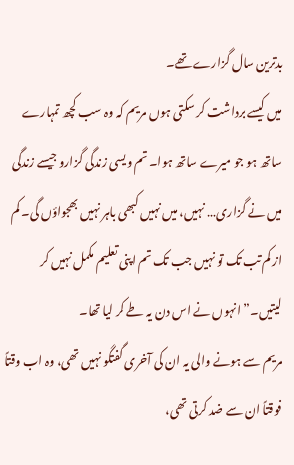بدترین سال گزارے تھے۔
میں کیسے برداشت کر سکتی ہوں مریم کہ وہ سب کچھ تمہارے ساتھ ہو جو میرے ساتھ ہوا۔ تم ویسی زندگی گزارو جیسے زندگی میں نے گزاری… نہیں، میں نہیں کبھی باہر نہیں بھجواؤں گی۔ کم از کم تب تک تو نہیں جب تک تم اپنی تعلیم مکمل نہیں کر لیتیں۔” انہوں نے اس دن یہ طے کر لیا تھا۔
مریم سے ہونے والی یہ ان کی آخری گفتگو نہیں تھی، وہ اب وقتاً فوقتاً ان سے ضد کرتی تھی،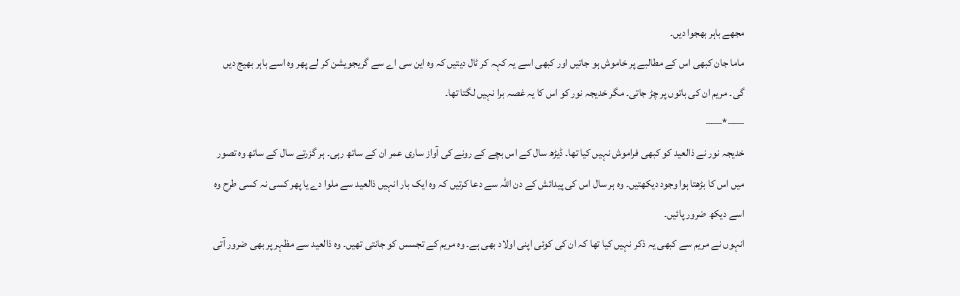مجھے باہر بھجوا دیں۔
ماما جان کبھی اس کے مطالبے پر خاموش ہو جاتیں اور کبھی اسے یہ کہہ کر ٹال دیتیں کہ وہ این سی اے سے گریجویشن کر لے پھر وہ اسے باہر بھیج دیں گی۔ مریم ان کی باتوں پر چڑ جاتی۔ مگر خدیجہ نور کو اس کا یہ غصہ برا نہیں لگتا تھا۔
—–*—–
خدیجہ نور نے ذالعید کو کبھی فراموش نہیں کیا تھا۔ ڈیڑھ سال کے اس بچے کے رونے کی آواز ساری عمر ان کے ساتھ رہی۔ ہر گزرتے سال کے ساتھ وہ تصور میں اس کا بڑھتا ہوا وجود دیکھتیں۔ وہ ہر سال اس کی پیدائش کے دن اللہ سے دعا کرتیں کہ وہ ایک بار انہیں ذالعید سے ملوا دے یا پھر کسی نہ کسی طرح وہ اسے دیکھ ضرور پائیں۔
انہوں نے مریم سے کبھی یہ ذکر نہیں کیا تھا کہ ان کی کوئی اپنی اولاد بھی ہے۔ وہ مریم کے تجسس کو جانتی تھیں۔ وہ ذالعید سے مظہر پر بھی ضرور آتی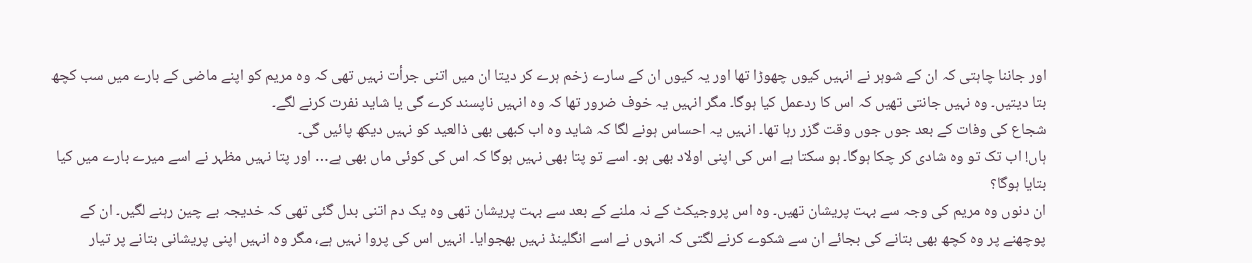اور جاننا چاہتی کہ ان کے شوہر نے انہیں کیوں چھوڑا تھا اور یہ کیوں ان کے سارے زخم ہرے کر دیتا ان میں اتنی جرأت نہیں تھی کہ وہ مریم کو اپنے ماضی کے بارے میں سب کچھ بتا دیتیں۔ وہ نہیں جانتی تھیں کہ اس کا ردعمل کیا ہوگا۔ مگر انہیں یہ خوف ضرور تھا کہ وہ انہیں ناپسند کرے گی یا شاید نفرت کرنے لگے۔
شجاع کی وفات کے بعد جوں جوں وقت گزر رہا تھا۔ انہیں یہ احساس ہونے لگا کہ شاید وہ اب کبھی بھی ذالعید کو نہیں دیکھ پائیں گی۔
ہاں! اب تک تو وہ شادی کر چکا ہوگا۔ ہو سکتا ہے اس کی اپنی اولاد بھی ہو۔ اسے تو پتا بھی نہیں ہوگا کہ اس کی کوئی ماں بھی ہے… اور پتا نہیں مظہر نے اسے میرے بارے میں کیا بتایا ہوگا؟
ان دنوں وہ مریم کی وجہ سے بہت پریشان تھیں۔ وہ اس پروجیکٹ کے نہ ملنے کے بعد سے بہت پریشان تھی وہ یک دم اتنی بدل گئی تھی کہ خدیجہ بے چین رہنے لگیں۔ ان کے پوچھنے پر وہ کچھ بھی بتانے کی بجائے ان سے شکوے کرنے لگتی کہ انہوں نے اسے انگلینڈ نہیں بھجوایا۔ انہیں اس کی پروا نہیں ہے، مگر وہ انہیں اپنی پریشانی بتانے پر تیار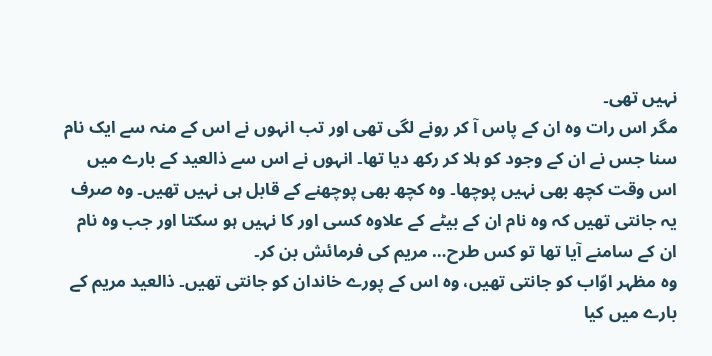نہیں تھی۔
مگر اس رات وہ ان کے پاس آ کر رونے لگی تھی اور تب انہوں نے اس کے منہ سے ایک نام سنا جس نے ان کے وجود کو ہلا کر رکھ دیا تھا۔ انہوں نے اس سے ذالعید کے بارے میں اس وقت کچھ بھی نہیں پوچھا۔ وہ کچھ بھی پوچھنے کے قابل ہی نہیں تھیں۔ وہ صرف یہ جانتی تھیں کہ وہ نام ان کے بیٹے کے علاوہ کسی اور کا نہیں ہو سکتا اور جب وہ نام ان کے سامنے آیا تھا تو کس طرح… مریم کی فرمائش بن کر۔
وہ مظہر اوّاب کو جانتی تھیں، وہ اس کے پورے خاندان کو جانتی تھیں۔ ذالعید مریم کے بارے میں کیا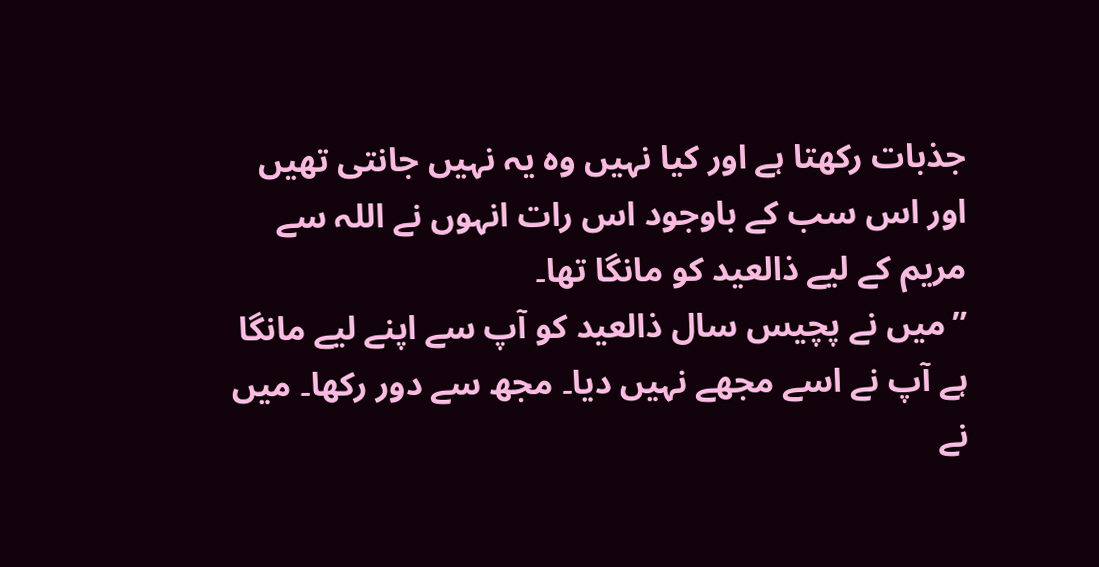جذبات رکھتا ہے اور کیا نہیں وہ یہ نہیں جانتی تھیں اور اس سب کے باوجود اس رات انہوں نے اللہ سے مریم کے لیے ذالعید کو مانگا تھا۔
”میں نے پچیس سال ذالعید کو آپ سے اپنے لیے مانگا ہے آپ نے اسے مجھے نہیں دیا۔ مجھ سے دور رکھا۔ میں نے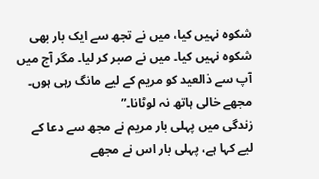شکوہ نہیں کیا، میں نے تجھ سے ایک بار بھی شکوہ نہیں کیا۔ میں نے صبر کر لیا۔ مگر آج میں آپ سے ذالعید کو مریم کے لیے مانگ رہی ہوں۔ مجھے خالی ہاتھ نہ لوٹانا۔”
زندگی میں پہلی بار مریم نے مجھ سے دعا کے لیے کہا ہے، پہلی بار اس نے مجھے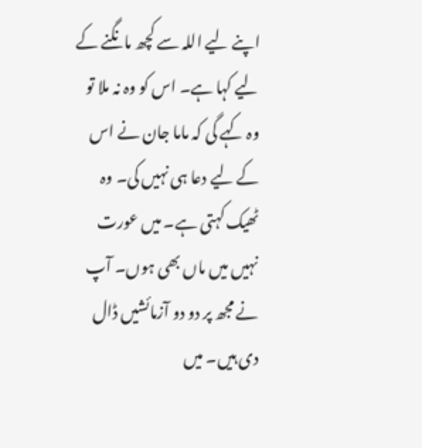اپنے لیے اللہ سے کچھ مانگنے کے لیے کہا ہے۔ اس کو وہ نہ ملا تو وہ کہے گی کہ ماما جان نے اس کے لیے دعا ہی نہیں کی۔ وہ ٹھیک کہتی ہے۔ میں عورت نہیں میں ماں بھی ہوں۔ آپ نے مجھ پر دو دو آزمائشیں ڈال دی ہیں۔ میں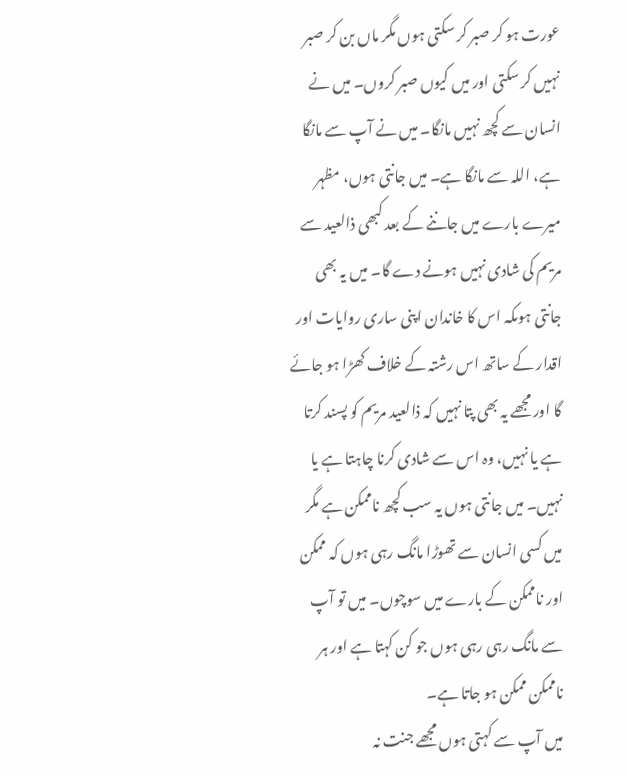عورت ہو کر صبر کر سکتی ہوں مگر ماں بن کر صبر نہیں کر سکتی اور میں کیوں صبر کروں۔ میں نے انسان سے کچھ نہیں مانگا۔ میں نے آپ سے مانگا ہے، اللہ سے مانگا ہے۔ میں جانتی ہوں، مظہر میرے بارے میں جاننے کے بعد کبھی ذالعید سے مریم کی شادی نہیں ہونے دے گا۔ میں یہ بھی جانتی ہوںکہ اس کا خاندان اپنی ساری روایات اور اقدار کے ساتھ اس رشتہ کے خلاف کھڑا ہو جائے گا اور مجھے یہ بھی پتا نہیں کہ ذالعید مریم کو پسند کرتا ہے یا نہیں، وہ اس سے شادی کرنا چاہتا ہے یا نہیں۔ میں جانتی ہوں یہ سب کچھ ناممکن ہے مگر میں کسی انسان سے تھوڑا مانگ رہی ہوں کہ ممکن اور ناممکن کے بارے میں سوچوں۔ میں تو آپ سے مانگ رہی رہی ہوں جو کن کہتا ہے اور ہر ناممکن ممکن ہو جاتا ہے۔
میں آپ سے کہتی ہوں مجھے جنت نہ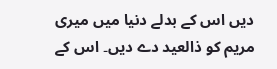دیں اس کے بدلے دنیا میں میری مریم کو ذالعید دے دیں۔ اس کے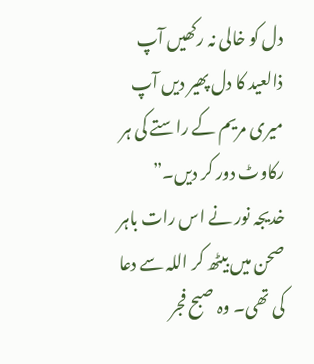دل کو خالی نہ رکھیں آپ ذالعید کا دل پھیر دیں آپ میری مریم کے راستے کی ہر رکاوٹ دور کر دیں۔”
خدیجہ نور نے اس رات باہر صحن میں بیٹھ کر اللہ سے دعا کی تھی۔ وہ صبح فجر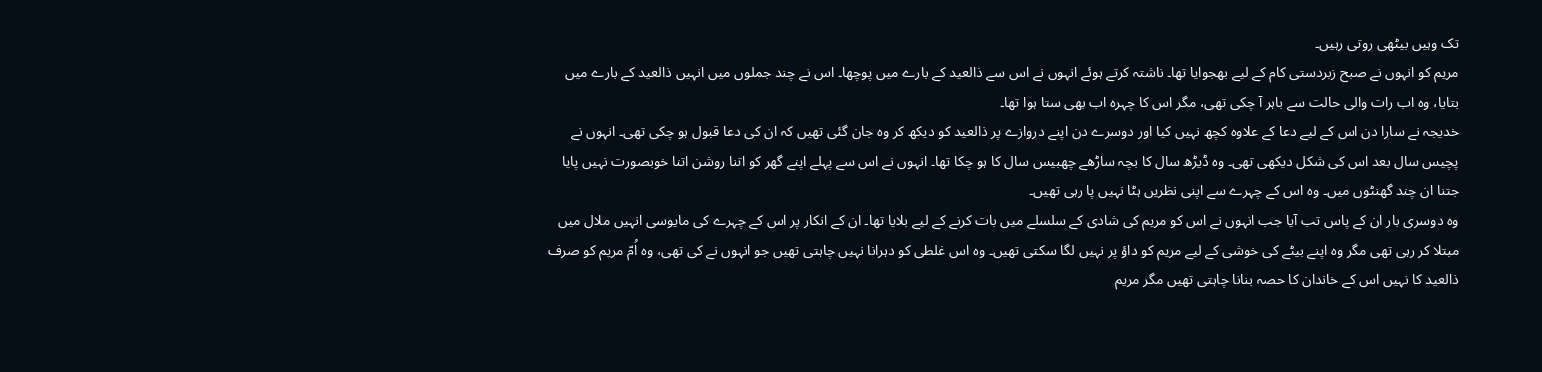تک وہیں بیٹھی روتی رہیں۔
مریم کو انہوں نے صبح زبردستی کام کے لیے بھجوایا تھا۔ ناشتہ کرتے ہوئے انہوں نے اس سے ذالعید کے بارے میں پوچھا۔ اس نے چند جملوں میں انہیں ذالعید کے بارے میں بتایا، وہ اب رات والی حالت سے باہر آ چکی تھی، مگر اس کا چہرہ اب بھی ستا ہوا تھا۔
خدیجہ نے سارا دن اس کے لیے دعا کے علاوہ کچھ نہیں کیا اور دوسرے دن اپنے دروازے پر ذالعید کو دیکھ کر وہ جان گئی تھیں کہ ان کی دعا قبول ہو چکی تھی۔ انہوں نے پچیس سال بعد اس کی شکل دیکھی تھی۔ وہ ڈیڑھ سال کا بچہ ساڑھے چھبیس سال کا ہو چکا تھا۔ انہوں نے اس سے پہلے اپنے گھر کو اتنا روشن اتنا خوبصورت نہیں پایا جتنا ان چند گھنٹوں میں۔ وہ اس کے چہرے سے اپنی نظریں ہٹا نہیں پا رہی تھیں۔
وہ دوسری بار ان کے پاس تب آیا جب انہوں نے اس کو مریم کی شادی کے سلسلے میں بات کرنے کے لیے بلایا تھا۔ ان کے انکار پر اس کے چہرے کی مایوسی انہیں ملال میں مبتلا کر رہی تھی مگر وہ اپنے بیٹے کی خوشی کے لیے مریم کو داؤ پر نہیں لگا سکتی تھیں۔ وہ اس غلطی کو دہرانا نہیں چاہتی تھیں جو انہوں نے کی تھی، وہ اُمّ مریم کو صرف ذالعید کا نہیں اس کے خاندان کا حصہ بنانا چاہتی تھیں مگر مریم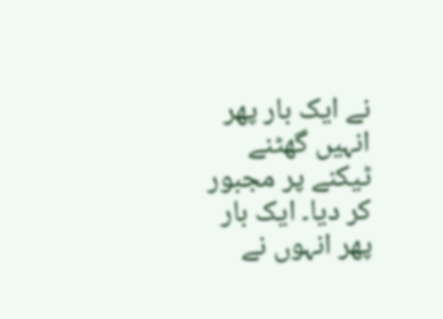نے ایک بار پھر انہیں گھٹنے ٹیکنے پر مجبور کر دیا۔ ایک بار پھر انہوں نے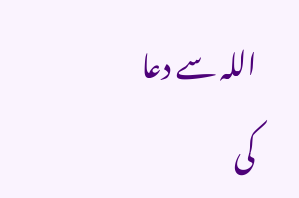اللہ سے دعا کی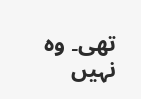تھی۔ وہ نہیں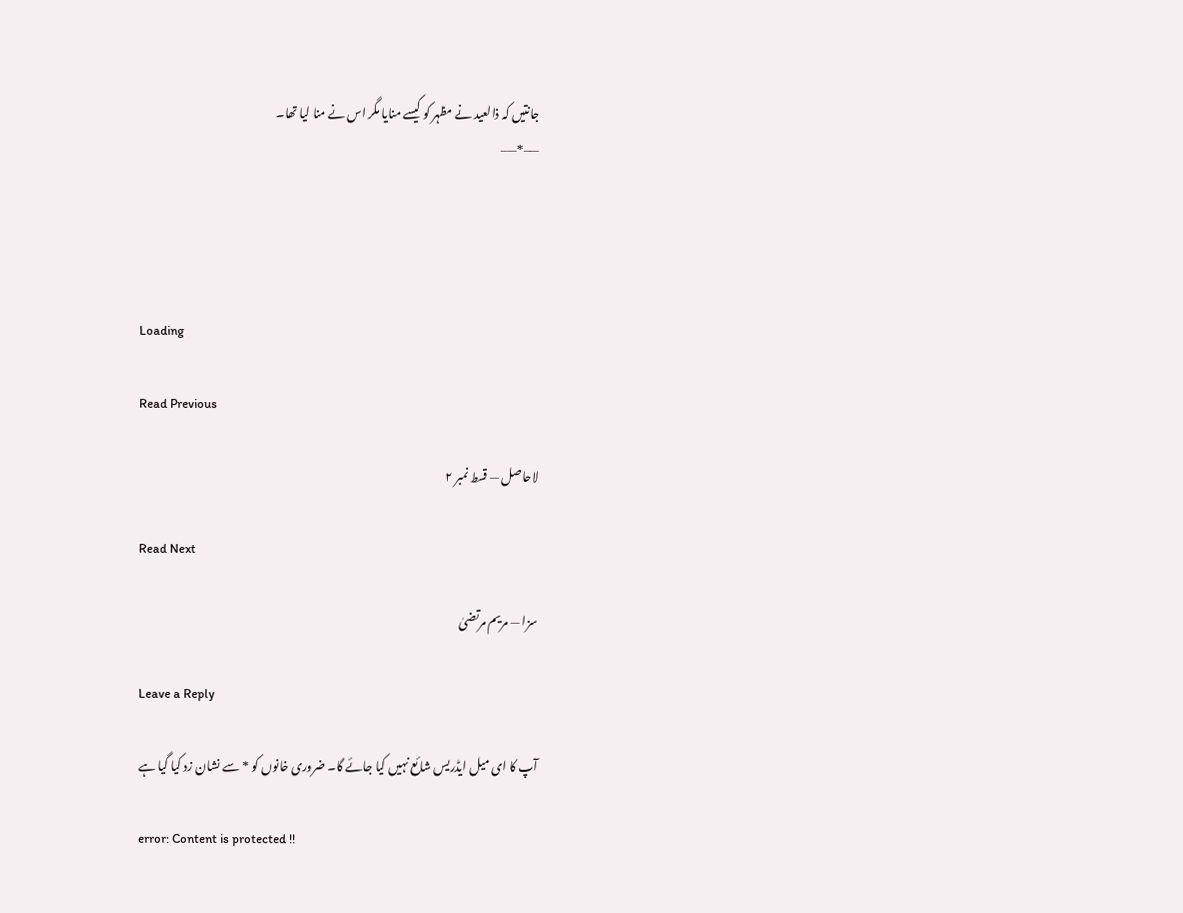جانتیں کہ ذالعید نے مظہر کو کیسے منایا مگر اس نے منا لیا تھا۔
—–*—–




Loading

Read Previous

لاحاصل — قسط نمبر ۲

Read Next

سزا — مریم مرتضیٰ

Leave a Reply

آپ کا ای میل ایڈریس شائع نہیں کیا جائے گا۔ ضروری خانوں کو * سے نشان زد کیا گیا ہے

error: Content is protected !!